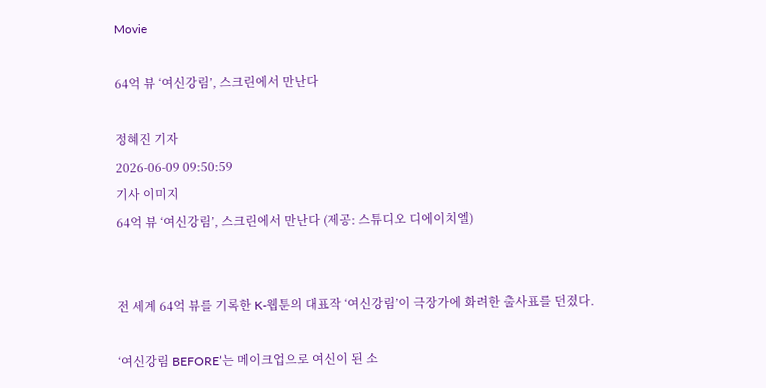Movie

64억 뷰 ‘여신강림’, 스크린에서 만난다

정혜진 기자
2026-06-09 09:50:59
기사 이미지
64억 뷰 ‘여신강림’, 스크린에서 만난다 (제공: 스튜디오 디에이치엘)


전 세계 64억 뷰를 기록한 K-웹툰의 대표작 ‘여신강림’이 극장가에 화려한 출사표를 던졌다.

‘여신강림 BEFORE’는 메이크업으로 여신이 된 소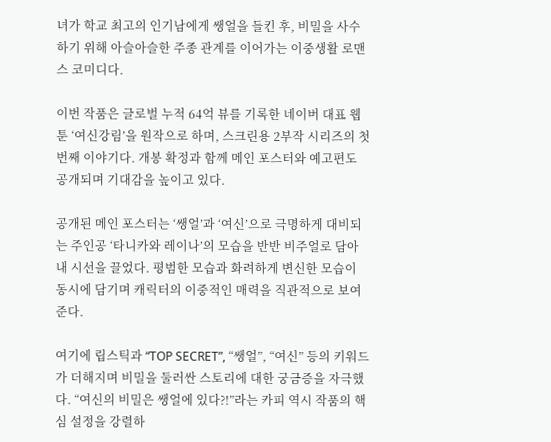녀가 학교 최고의 인기남에게 쌩얼을 들킨 후, 비밀을 사수하기 위해 아슬아슬한 주종 관계를 이어가는 이중생활 로맨스 코미디다.

이번 작품은 글로벌 누적 64억 뷰를 기록한 네이버 대표 웹툰 ‘여신강림’을 원작으로 하며, 스크린용 2부작 시리즈의 첫 번째 이야기다. 개봉 확정과 함께 메인 포스터와 예고편도 공개되며 기대감을 높이고 있다.

공개된 메인 포스터는 ‘쌩얼’과 ‘여신’으로 극명하게 대비되는 주인공 ‘타니카와 레이나’의 모습을 반반 비주얼로 담아내 시선을 끌었다. 평범한 모습과 화려하게 변신한 모습이 동시에 담기며 캐릭터의 이중적인 매력을 직관적으로 보여준다.

여기에 립스틱과 “TOP SECRET”, “쌩얼”, “여신” 등의 키워드가 더해지며 비밀을 둘러싼 스토리에 대한 궁금증을 자극했다. “여신의 비밀은 쌩얼에 있다?!”라는 카피 역시 작품의 핵심 설정을 강렬하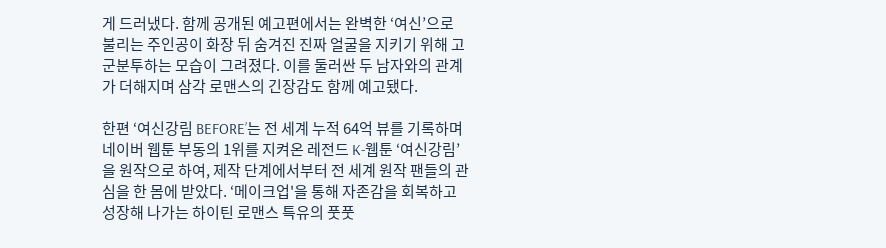게 드러냈다. 함께 공개된 예고편에서는 완벽한 ‘여신’으로 불리는 주인공이 화장 뒤 숨겨진 진짜 얼굴을 지키기 위해 고군분투하는 모습이 그려졌다. 이를 둘러싼 두 남자와의 관계가 더해지며 삼각 로맨스의 긴장감도 함께 예고됐다.

한편 ‘여신강림 BEFORE’는 전 세계 누적 64억 뷰를 기록하며 네이버 웹툰 부동의 1위를 지켜온 레전드 K-웹툰 ‘여신강림’을 원작으로 하여, 제작 단계에서부터 전 세계 원작 팬들의 관심을 한 몸에 받았다. ‘메이크업'을 통해 자존감을 회복하고 성장해 나가는 하이틴 로맨스 특유의 풋풋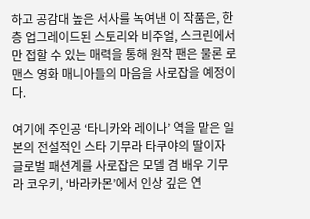하고 공감대 높은 서사를 녹여낸 이 작품은, 한층 업그레이드된 스토리와 비주얼, 스크린에서만 접할 수 있는 매력을 통해 원작 팬은 물론 로맨스 영화 매니아들의 마음을 사로잡을 예정이다.

여기에 주인공 ‘타니카와 레이나’ 역을 맡은 일본의 전설적인 스타 기무라 타쿠야의 딸이자 글로벌 패션계를 사로잡은 모델 겸 배우 기무라 코우키, ‘바라카몬’에서 인상 깊은 연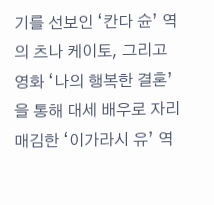기를 선보인 ‘칸다 슌’ 역의 츠나 케이토, 그리고 영화 ‘나의 행복한 결혼’을 통해 대세 배우로 자리매김한 ‘이가라시 유’ 역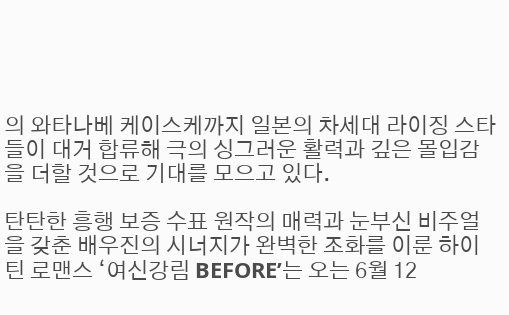의 와타나베 케이스케까지 일본의 차세대 라이징 스타들이 대거 합류해 극의 싱그러운 활력과 깊은 몰입감을 더할 것으로 기대를 모으고 있다.

탄탄한 흥행 보증 수표 원작의 매력과 눈부신 비주얼을 갖춘 배우진의 시너지가 완벽한 조화를 이룬 하이틴 로맨스 ‘여신강림 BEFORE’는 오는 6월 12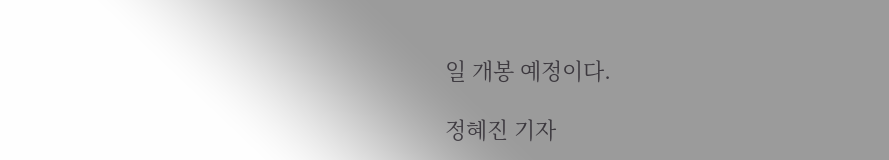일 개봉 예정이다.

정혜진 기자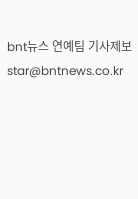bnt뉴스 연예팀 기사제보 star@bntnews.co.kr